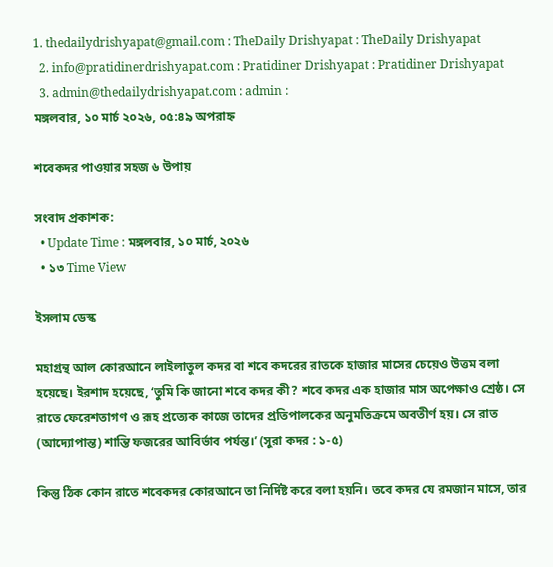1. thedailydrishyapat@gmail.com : TheDaily Drishyapat : TheDaily Drishyapat
  2. info@pratidinerdrishyapat.com : Pratidiner Drishyapat : Pratidiner Drishyapat
  3. admin@thedailydrishyapat.com : admin :
মঙ্গলবার, ১০ মার্চ ২০২৬, ০৫:৪৯ অপরাহ্ন

শবেকদর পাওয়ার সহজ ৬ উপায়

সংবাদ প্রকাশক:
  • Update Time : মঙ্গলবার, ১০ মার্চ, ২০২৬
  • ১৩ Time View

ইসলাম ডেস্ক

মহাগ্রন্থ আল কোরআনে লাইলাতুল কদর বা শবে কদরের রাতকে হাজার মাসের চেয়েও উত্তম বলা হয়েছে। ইরশাদ হয়েছে, ‘তুমি কি জানো শবে কদর কী? শবে কদর এক হাজার মাস অপেক্ষাও শ্রেষ্ঠ। সে রাতে ফেরেশতাগণ ও রূহ প্রত্যেক কাজে তাদের প্রতিপালকের অনুমতিক্রমে অবতীর্ণ হয়। সে রাত (আদ্যোপান্ত) শান্তি ফজরের আবির্ভাব পর্যন্ত।’ (সুরা কদর : ১-৫)

কিন্তু ঠিক কোন রাতে শবেকদর কোরআনে তা নির্দিষ্ট করে বলা হয়নি। তবে কদর যে রমজান মাসে, তার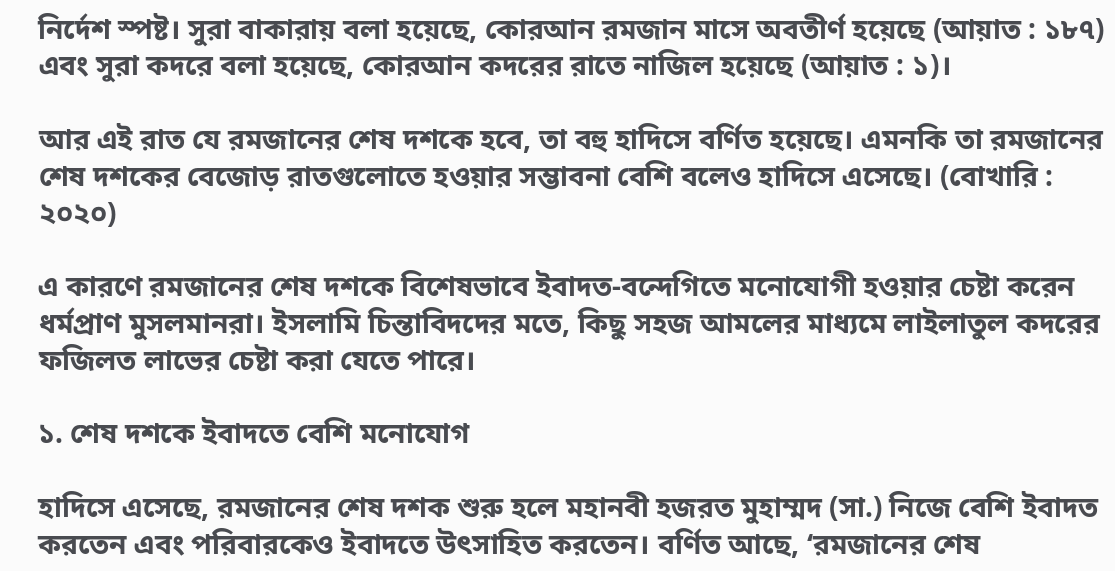নির্দেশ স্পষ্ট। সুরা বাকারায় বলা হয়েছে, কোরআন রমজান মাসে অবতীর্ণ হয়েছে (আয়াত : ১৮৭) এবং সুরা কদরে বলা হয়েছে, কোরআন কদরের রাতে নাজিল হয়েছে (আয়াত : ১)।

আর এই রাত যে রমজানের শেষ দশকে হবে, তা বহু হাদিসে বর্ণিত হয়েছে। এমনকি তা রমজানের শেষ দশকের বেজোড় রাতগুলোতে হওয়ার সম্ভাবনা বেশি বলেও হাদিসে এসেছে। (বোখারি : ২০২০)

এ কারণে রমজানের শেষ দশকে বিশেষভাবে ইবাদত-বন্দেগিতে মনোযোগী হওয়ার চেষ্টা করেন ধর্মপ্রাণ মুসলমানরা। ইসলামি চিন্তাবিদদের মতে, কিছু সহজ আমলের মাধ্যমে লাইলাতুল কদরের ফজিলত লাভের চেষ্টা করা যেতে পারে।

১. শেষ দশকে ইবাদতে বেশি মনোযোগ

হাদিসে এসেছে, রমজানের শেষ দশক শুরু হলে মহানবী হজরত মুহাম্মদ (সা.) নিজে বেশি ইবাদত করতেন এবং পরিবারকেও ইবাদতে উৎসাহিত করতেন। বর্ণিত আছে, ‘রমজানের শেষ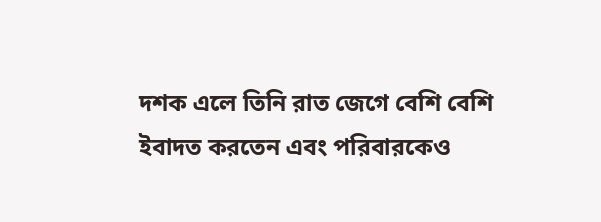দশক এলে তিনি রাত জেগে বেশি বেশি ইবাদত করতেন এবং পরিবারকেও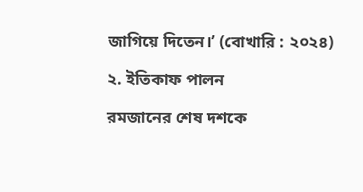জাগিয়ে দিতেন।’ (বোখারি : ২০২৪)

২. ইতিকাফ পালন

রমজানের শেষ দশকে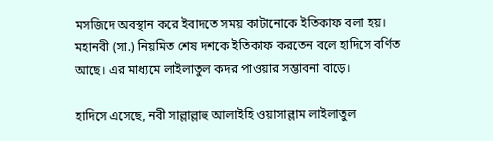মসজিদে অবস্থান করে ইবাদতে সময় কাটানোকে ইতিকাফ বলা হয়। মহানবী (সা.) নিয়মিত শেষ দশকে ইতিকাফ করতেন বলে হাদিসে বর্ণিত আছে। এর মাধ্যমে লাইলাতুল কদর পাওয়ার সম্ভাবনা বাড়ে।

হাদিসে এসেছে, নবী সাল্লাল্লাহু আলাইহি ওয়াসাল্লাম লাইলাতুল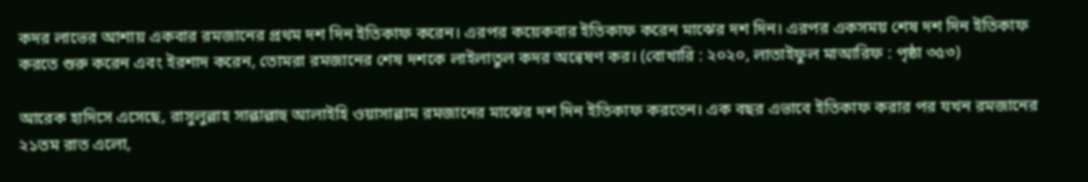কদর লাভের আশায় একবার রমজানের প্রথম দশ দিন ইতিকাফ করেন। এরপর কয়েকবার ইতিকাফ করেন মাঝের দশ দিন। এরপর একসময় শেষ দশ দিন ইতিকাফ করতে শুরু করেন এবং ইরশাদ করেন, তোমরা রমজানের শেষ দশকে লাইলাতুল কদর অন্বেষণ কর। (বোখারি : ২০২০, লাতাইফুল মাআরিফ : পৃষ্ঠা ৩৫৩)

আরেক হাদিসে এসেছে, রাসুলুল্লাহ সাল্লাল্লাহু আলাইহি ওয়াসাল্লাম রমজানের মাঝের দশ দিন ইতিকাফ করতেন। এক বছর এভাবে ইতিকাফ করার পর যখন রমজানের ২১তম রাত এলো,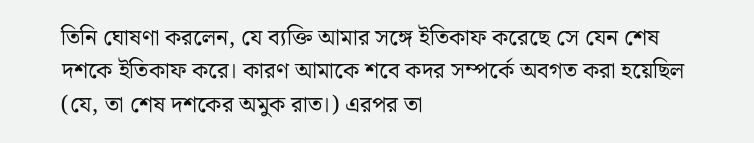তিনি ঘোষণা করলেন, যে ব্যক্তি আমার সঙ্গে ইতিকাফ করেছে সে যেন শেষ দশকে ইতিকাফ করে। কারণ আমাকে শবে কদর সম্পর্কে অবগত করা হয়েছিল (যে, তা শেষ দশকের অমুক রাত।) এরপর তা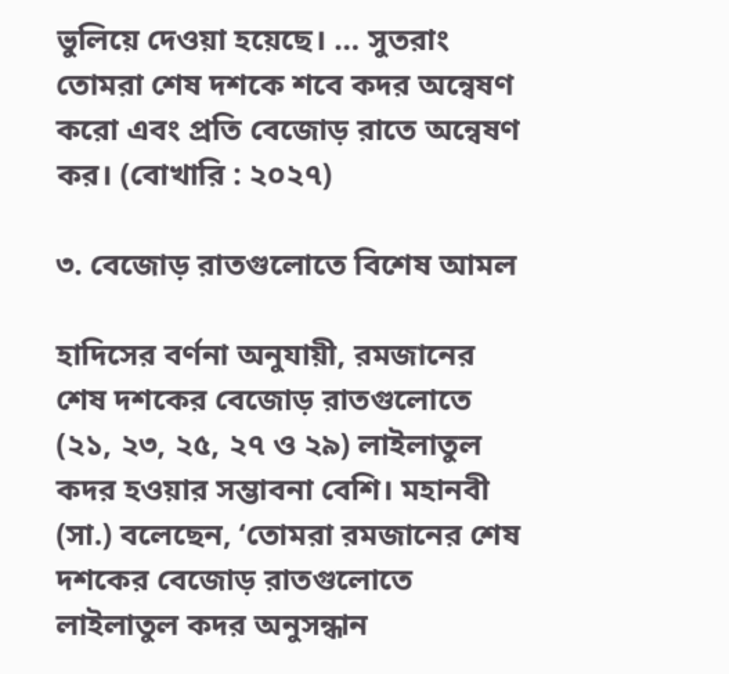ভুলিয়ে দেওয়া হয়েছে। … সুতরাং তোমরা শেষ দশকে শবে কদর অন্বেষণ করো এবং প্রতি বেজোড় রাতে অন্বেষণ কর। (বোখারি : ২০২৭)

৩. বেজোড় রাতগুলোতে বিশেষ আমল

হাদিসের বর্ণনা অনুযায়ী, রমজানের শেষ দশকের বেজোড় রাতগুলোতে (২১, ২৩, ২৫, ২৭ ও ২৯) লাইলাতুল কদর হওয়ার সম্ভাবনা বেশি। মহানবী (সা.) বলেছেন, ‘তোমরা রমজানের শেষ দশকের বেজোড় রাতগুলোতে লাইলাতুল কদর অনুসন্ধান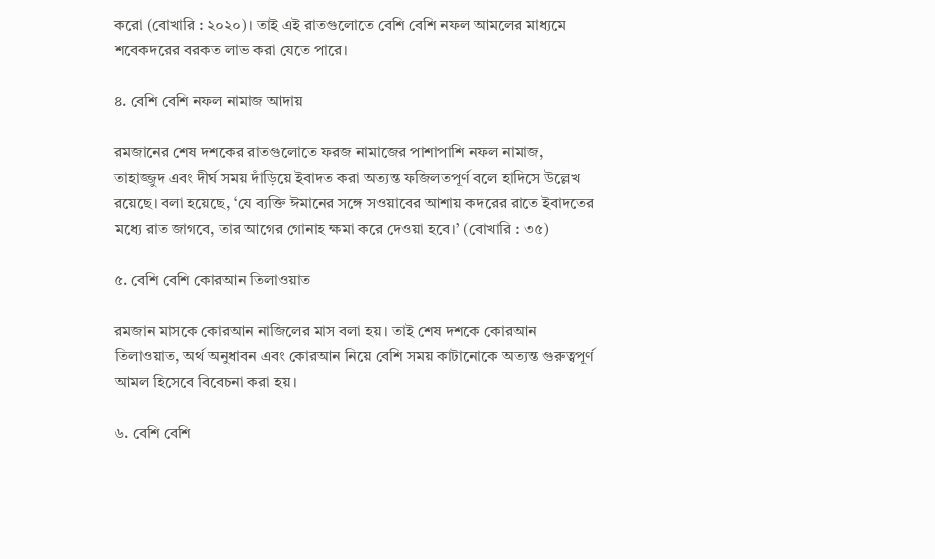করো (বোখারি : ২০২০)। তাই এই রাতগুলোতে বেশি বেশি নফল আমলের মাধ্যমে শবেকদরের বরকত লাভ করা যেতে পারে।

৪. বেশি বেশি নফল নামাজ আদায়

রমজানের শেষ দশকের রাতগুলোতে ফরজ নামাজের পাশাপাশি নফল নামাজ, তাহাজ্জুদ এবং দীর্ঘ সময় দাঁড়িয়ে ইবাদত করা অত্যন্ত ফজিলতপূর্ণ বলে হাদিসে উল্লেখ রয়েছে। বলা হয়েছে, ‘যে ব্যক্তি ঈমানের সঙ্গে সওয়াবের আশায় কদরের রাতে ইবাদতের মধ্যে রাত জাগবে, তার আগের গোনাহ ক্ষমা করে দেওয়া হবে।’ (বোখারি : ৩৫)

৫. বেশি বেশি কোরআন তিলাওয়াত

রমজান মাসকে কোরআন নাজিলের মাস বলা হয়। তাই শেষ দশকে কোরআন তিলাওয়াত, অর্থ অনুধাবন এবং কোরআন নিয়ে বেশি সময় কাটানোকে অত্যন্ত গুরুত্বপূর্ণ আমল হিসেবে বিবেচনা করা হয়।

৬. বেশি বেশি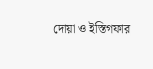দোয়া ও ইস্তিগফার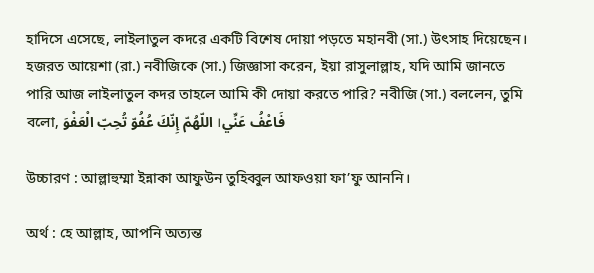হাদিসে এসেছে, লাইলাতুল কদরে একটি বিশেষ দোয়া পড়তে মহানবী (সা.) উৎসাহ দিয়েছেন। হজরত আয়েশা (রা.) নবীজিকে (সা.) জিজ্ঞাসা করেন, ইয়া রাসুলাল্লাহ, যদি আমি জানতে পারি আজ লাইলাতুল কদর তাহলে আমি কী দোয়া করতে পারি? নবীজি (সা.) বললেন, তুমি বলো, اللّهُمّ إِنّكَ عُفُوّ تُحِبّ الْعَفْوَ ।فَاعْفُ عَنِّي

উচ্চারণ : আল্লাহুম্মা ইন্নাকা আফুউন তুহিব্বুল আফওয়া ফা’ফু আননি।

অর্থ : হে আল্লাহ, আপনি অত্যন্ত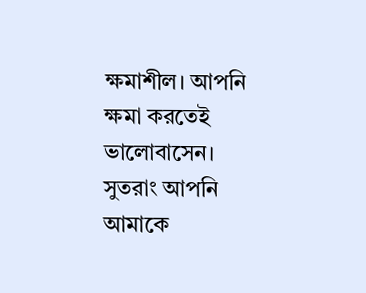ক্ষমাশীল। আপনি ক্ষমা করতেই ভালোবাসেন। সুতরাং আপনি আমাকে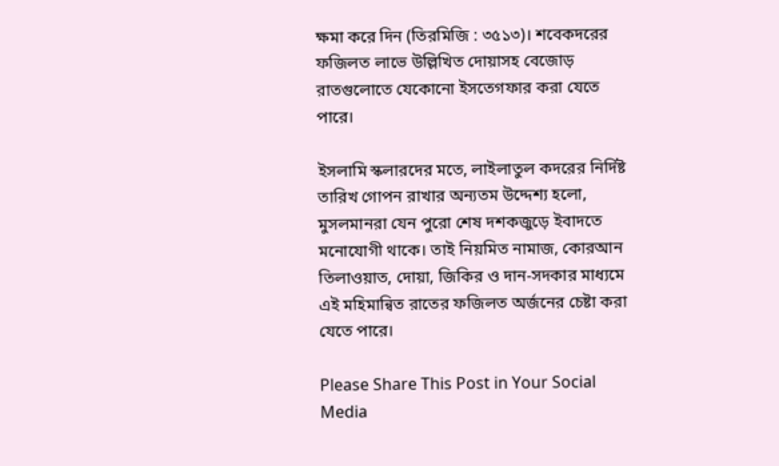ক্ষমা করে দিন (তিরমিজি : ৩৫১৩)। শবেকদরের ফজিলত লাভে উল্লিখিত দোয়াসহ বেজোড় রাতগুলোতে যেকোনো ইসতেগফার করা যেতে পারে।

ইসলামি স্কলারদের মতে, লাইলাতুল কদরের নির্দিষ্ট তারিখ গোপন রাখার অন্যতম উদ্দেশ্য হলো, মুসলমানরা যেন পুরো শেষ দশকজুড়ে ইবাদতে মনোযোগী থাকে। তাই নিয়মিত নামাজ, কোরআন তিলাওয়াত, দোয়া, জিকির ও দান-সদকার মাধ্যমে এই মহিমান্বিত রাতের ফজিলত অর্জনের চেষ্টা করা যেতে পারে।

Please Share This Post in Your Social Media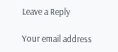Leave a Reply

Your email address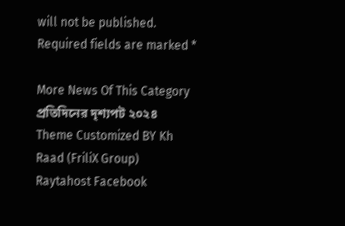will not be published. Required fields are marked *

More News Of This Category
প্রতিদিনের দৃশ্যপট ২০২৪
Theme Customized BY Kh Raad (FriliX Group)
Raytahost Facebook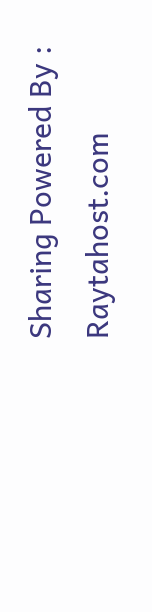Sharing Powered By : Raytahost.com